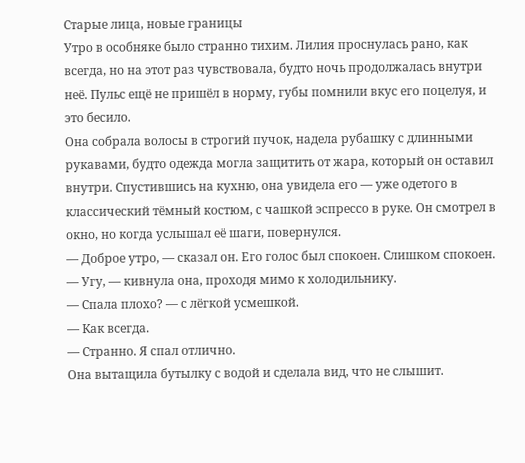Старые лица, новые границы
Утро в особняке было странно тихим. Лилия проснулась рано, как всегда, но на этот раз чувствовала, будто ночь продолжалась внутри неё. Пульс ещё не пришёл в норму, губы помнили вкус его поцелуя, и это бесило.
Она собрала волосы в строгий пучок, надела рубашку с длинными рукавами, будто одежда могла защитить от жара, который он оставил внутри. Спустившись на кухню, она увидела его — уже одетого в классический тёмный костюм, с чашкой эспрессо в руке. Он смотрел в окно, но когда услышал её шаги, повернулся.
— Доброе утро, — сказал он. Его голос был спокоен. Слишком спокоен.
— Угу, — кивнула она, проходя мимо к холодильнику.
— Спала плохо? — с лёгкой усмешкой.
— Как всегда.
— Странно. Я спал отлично.
Она вытащила бутылку с водой и сделала вид, что не слышит.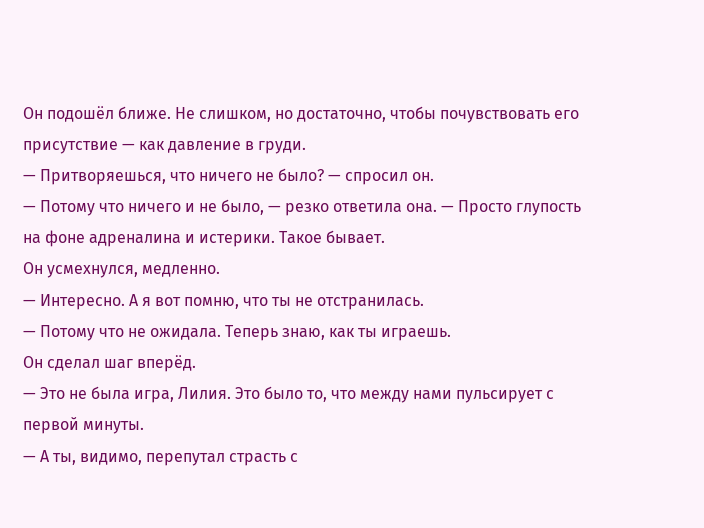Он подошёл ближе. Не слишком, но достаточно, чтобы почувствовать его присутствие — как давление в груди.
— Притворяешься, что ничего не было? — спросил он.
— Потому что ничего и не было, — резко ответила она. — Просто глупость на фоне адреналина и истерики. Такое бывает.
Он усмехнулся, медленно.
— Интересно. А я вот помню, что ты не отстранилась.
— Потому что не ожидала. Теперь знаю, как ты играешь.
Он сделал шаг вперёд.
— Это не была игра, Лилия. Это было то, что между нами пульсирует с первой минуты.
— А ты, видимо, перепутал страсть с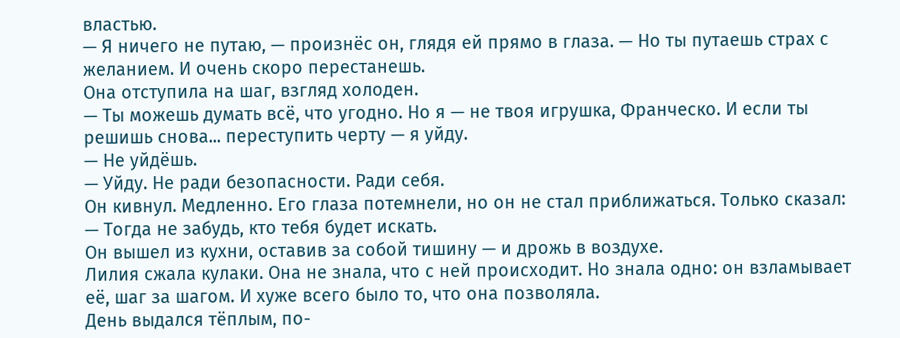властью.
— Я ничего не путаю, — произнёс он, глядя ей прямо в глаза. — Но ты путаешь страх с желанием. И очень скоро перестанешь.
Она отступила на шаг, взгляд холоден.
— Ты можешь думать всё, что угодно. Но я — не твоя игрушка, Франческо. И если ты решишь снова... переступить черту — я уйду.
— Не уйдёшь.
— Уйду. Не ради безопасности. Ради себя.
Он кивнул. Медленно. Его глаза потемнели, но он не стал приближаться. Только сказал:
— Тогда не забудь, кто тебя будет искать.
Он вышел из кухни, оставив за собой тишину — и дрожь в воздухе.
Лилия сжала кулаки. Она не знала, что с ней происходит. Но знала одно: он взламывает её, шаг за шагом. И хуже всего было то, что она позволяла.
День выдался тёплым, по-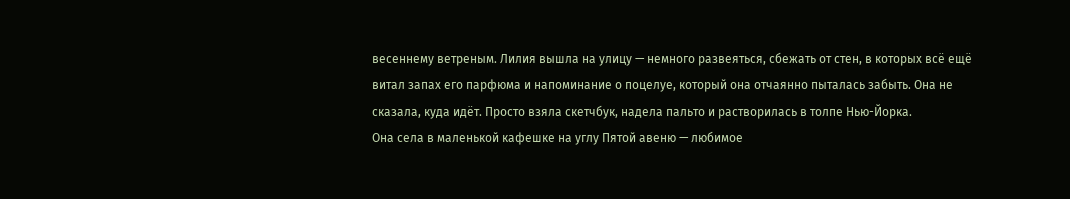весеннему ветреным. Лилия вышла на улицу — немного развеяться, сбежать от стен, в которых всё ещё витал запах его парфюма и напоминание о поцелуе, который она отчаянно пыталась забыть. Она не сказала, куда идёт. Просто взяла скетчбук, надела пальто и растворилась в толпе Нью-Йорка.
Она села в маленькой кафешке на углу Пятой авеню — любимое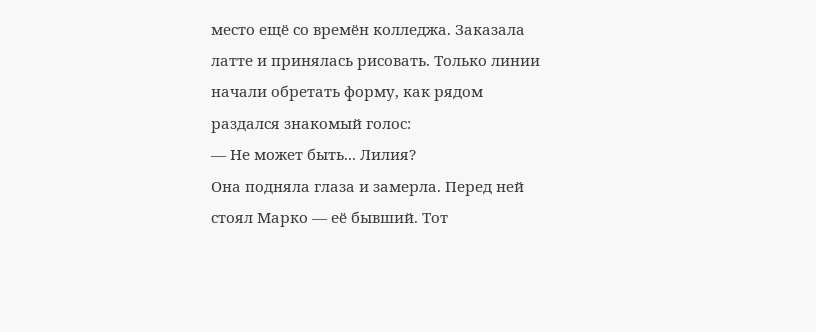место ещё со времён колледжа. Заказала латте и принялась рисовать. Только линии начали обретать форму, как рядом раздался знакомый голос:
— Не может быть... Лилия?
Она подняла глаза и замерла. Перед ней стоял Марко — её бывший. Тот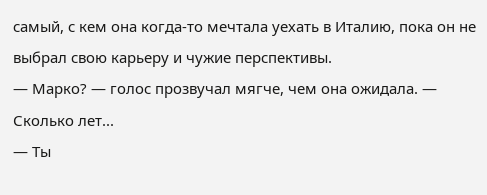самый, с кем она когда-то мечтала уехать в Италию, пока он не выбрал свою карьеру и чужие перспективы.
— Марко? — голос прозвучал мягче, чем она ожидала. — Сколько лет...
— Ты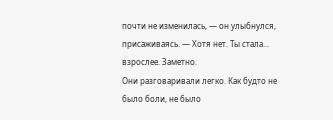почти не изменилась, — он улыбнулся, присаживаясь. — Хотя нет. Ты стала... взрослее. Заметно.
Они разговаривали легко. Как будто не было боли, не было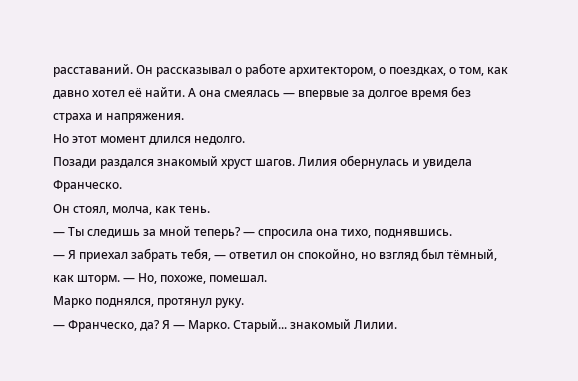расставаний. Он рассказывал о работе архитектором, о поездках, о том, как давно хотел её найти. А она смеялась — впервые за долгое время без страха и напряжения.
Но этот момент длился недолго.
Позади раздался знакомый хруст шагов. Лилия обернулась и увидела Франческо.
Он стоял, молча, как тень.
— Ты следишь за мной теперь? — спросила она тихо, поднявшись.
— Я приехал забрать тебя, — ответил он спокойно, но взгляд был тёмный, как шторм. — Но, похоже, помешал.
Марко поднялся, протянул руку.
— Франческо, да? Я — Марко. Старый... знакомый Лилии.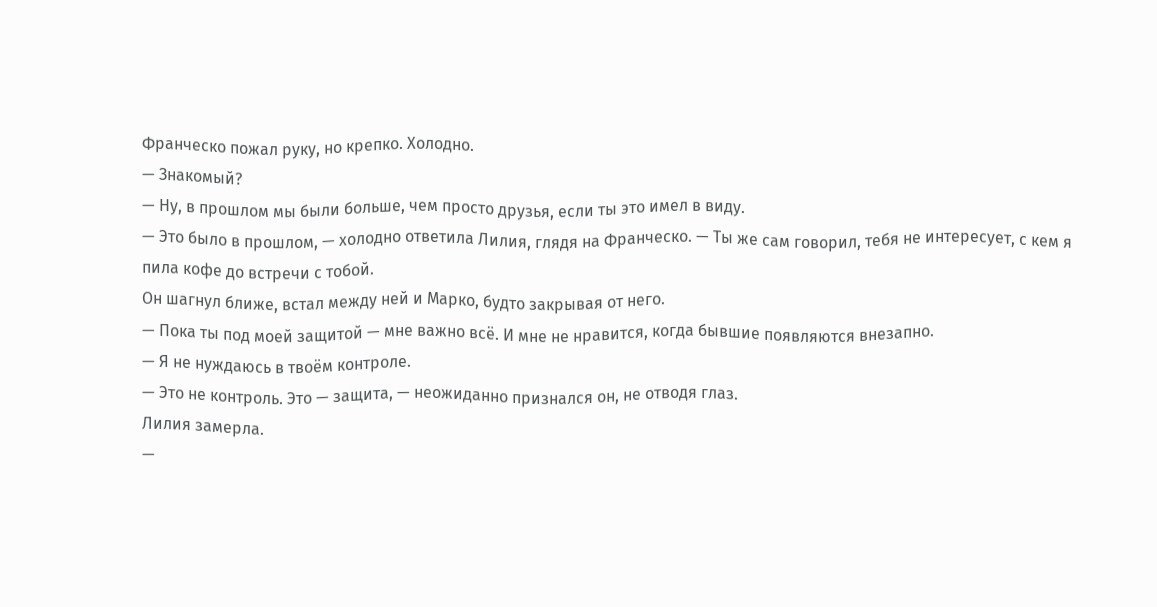Франческо пожал руку, но крепко. Холодно.
— Знакомый?
— Ну, в прошлом мы были больше, чем просто друзья, если ты это имел в виду.
— Это было в прошлом, — холодно ответила Лилия, глядя на Франческо. — Ты же сам говорил, тебя не интересует, с кем я пила кофе до встречи с тобой.
Он шагнул ближе, встал между ней и Марко, будто закрывая от него.
— Пока ты под моей защитой — мне важно всё. И мне не нравится, когда бывшие появляются внезапно.
— Я не нуждаюсь в твоём контроле.
— Это не контроль. Это — защита, — неожиданно признался он, не отводя глаз.
Лилия замерла.
—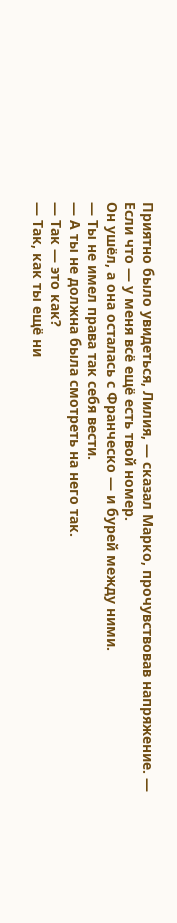Приятно было увидеться, Лилия, — сказал Марко, прочувствовав напряжение. — Если что — у меня всё ещё есть твой номер.
Он ушёл, а она осталась с Франческо — и бурей между ними.
— Ты не имел права так себя вести.
— А ты не должна была смотреть на него так.
— Так — это как?
— Так, как ты ещё ни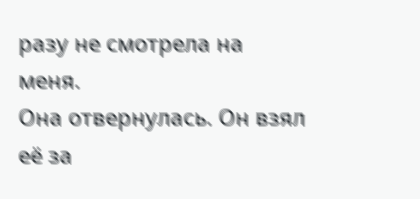разу не смотрела на меня.
Она отвернулась. Он взял её за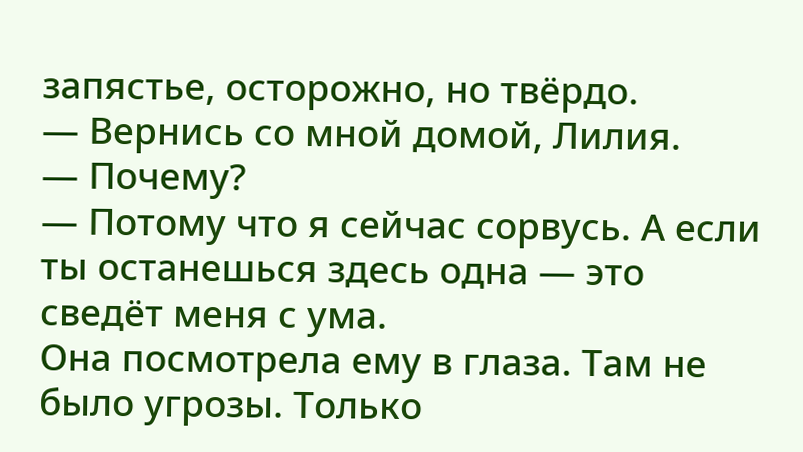запястье, осторожно, но твёрдо.
— Вернись со мной домой, Лилия.
— Почему?
— Потому что я сейчас сорвусь. А если ты останешься здесь одна — это сведёт меня с ума.
Она посмотрела ему в глаза. Там не было угрозы. Только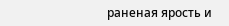раненая ярость и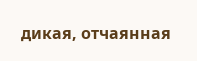дикая, отчаянная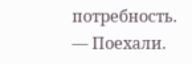потребность.
— Поехали.